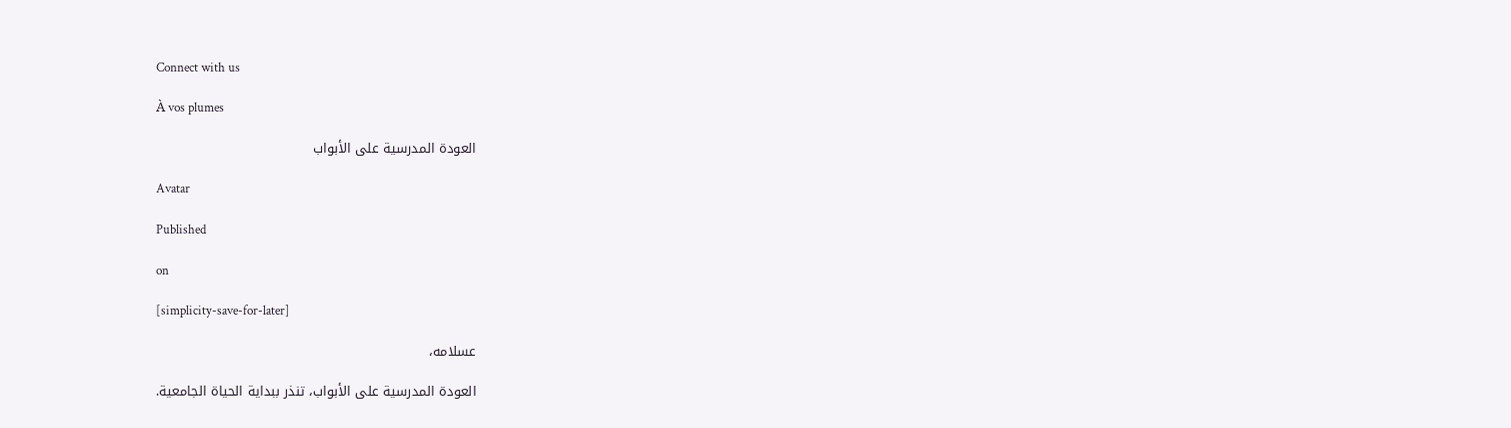Connect with us

À vos plumes

العودة المدرسية على الأبواب

Avatar

Published

on

[simplicity-save-for-later]

عسلامه،

العودة المدرسية على الأبواب، تنذر ببداية الحياة الجامعية.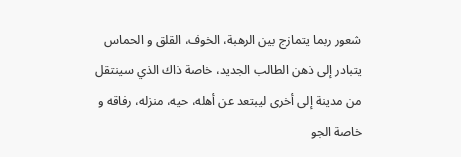شعور ربما يتمازج بين الرهبة، الخوف، القلق و الحماس يتبادر إلى ذهن الطالب الجديد، خاصة ذاك الذي سينتقل من مدينة إلى أخرى ليبتعد عن أهله، حيه، منزله، رفاقه و خاصة الجو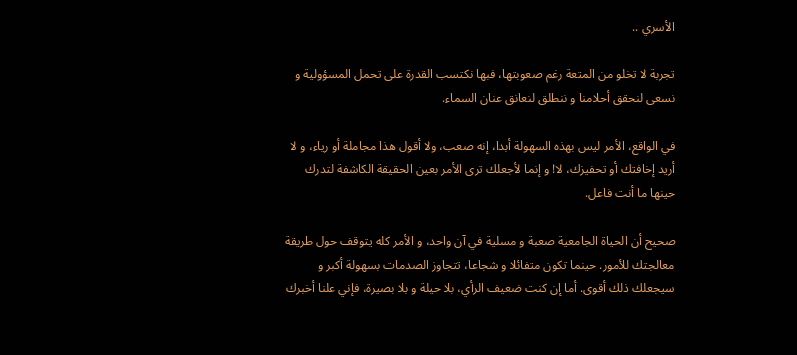الأسري ..

تجربة لا تخلو من المتعة رغم صعوبتها، فبها نكتسب القدرة على تحمل المسؤولية و نسعى لنحقق أحلامنا و ننطلق لنعانق عنان السماء.

في الواقع، الأمر ليس بهذه السهولة أبدا، إنه صعب، ولا أقول هذا مجاملة أو رياء، و لا أريد إخافتك أو تحفيزك، لا! و إنما لأجعلك ترى الأمر بعين الحقيقة الكاشفة لتدرك حينها ما أنت فاعل.

صحيح أن الحياة الجامعية صعبة و مسلية في آن واحد، و الأمر كله يتوقف حول طريقة معالجتك للأمور. حينما تكون متفائلا و شجاعا، تتجاوز الصدمات بسهولة أكبر و سيجعلك ذلك أقوى. أما إن كنت ضعيف الرأي، بلا حيلة و بلا بصيرة، فإني علنا أخبرك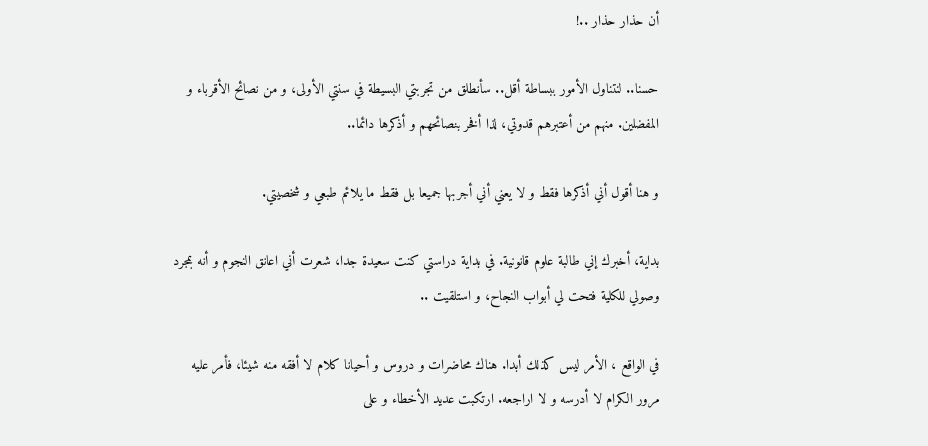أن حذار حذار ..!

حسنا.. لنتناول الأمور ببساطة أقل.. سأنطلق من تجربتي البسيطة في سنتي الأولى، و من نصائح الأقرباء و المفضلين. منهم من أعتبرهم قدوتي، لذا أفخر بنصائحهم و أذكرها دائما..

و هنا أقول أني أذكرها فقط و لا يعني أني أجربها جميعا بل فقط ما يلائم طبعي و شخصيتي.

بداية، أخبرك إني طالبة علوم قانونية. في بداية دراستي كنت سعيدة جدا، شعرت أني اعانق النجوم و أنه بمجرد وصولي للكلية فتحت لي أبواب النجاح، و استلقيت ..

في الواقع ، الأمر ليس كذلك أبدا. هناك محاضرات و دروس و أحيانا كلام لا أفقه منه شيئا، فأمر عليه مرور الكرام لا أدرسه و لا اراجعه. ارتكبت عديد الأخطاء و على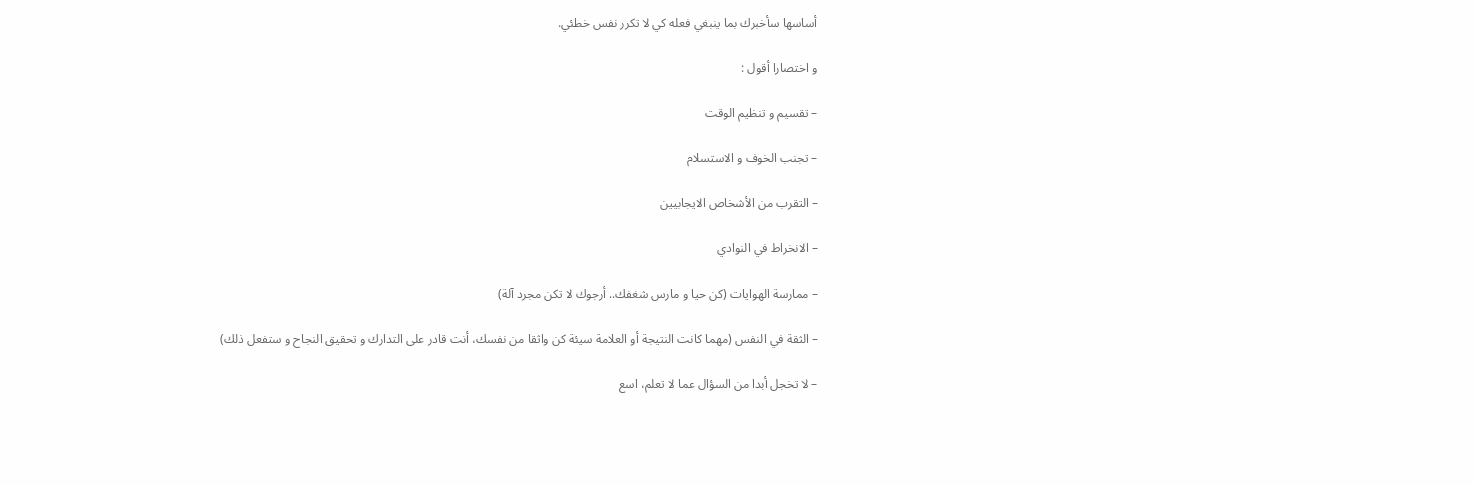أساسها سأخبرك بما ينبغي فعله كي لا تكرر نفس خطئي.

و اختصارا أقول :

– تقسيم و تنظيم الوقت

– تجنب الخوف و الاستسلام

– التقرب من الأشخاص الايجابيين

– الانخراط في النوادي

– ممارسة الهوايات (كن حيا و مارس شغفك.. أرجوك لا تكن مجرد آلة)

– الثقة في النفس (مهما كانت النتيجة أو العلامة سيئة كن واثقا من نفسك، أنت قادر على التدارك و تحقيق النجاح و ستفعل ذلك)

– لا تخجل أبدا من السؤال عما لا تعلم، اسع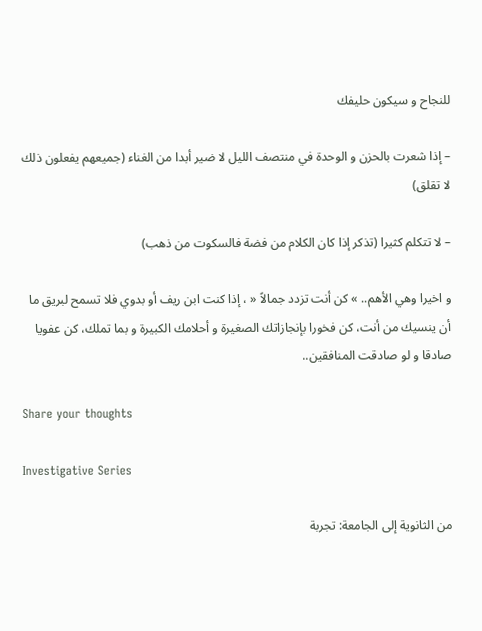للنجاح و سيكون حليفك

– إذا شعرت بالحزن و الوحدة في منتصف الليل لا ضير أبدا من الغناء (جميعهم يفعلون ذلك لا تقلق)

– لا تتكلم كثيرا (تذكر إذا كان الكلام من فضة فالسكوت من ذهب)

و اخيرا وهي الأهم.. » كن أنت تزدد جمالاً « ، إذا كنت ابن ريف أو بدوي فلا تسمح لبريق ما أن ينسيك من أنت، كن فخورا بإنجازاتك الصغيرة و أحلامك الكبيرة و بما تملك، كن عفويا صادقا و لو صادقت المنافقين..

Share your thoughts

Investigative Series

من الثانوية إلى الجامعة: تجربة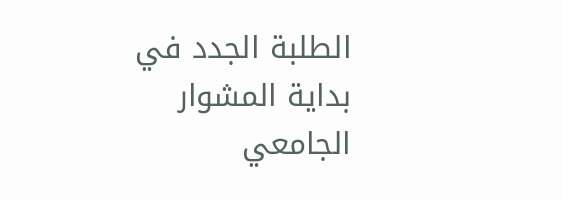الطلبة الجدد في بداية المشوار الجامعي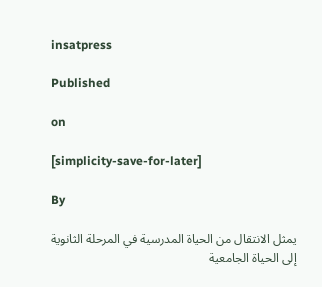insatpress

Published

on

[simplicity-save-for-later]

By

يمثل الانتقال من الحياة المدرسية في المرحلة الثانوية إلى الحياة الجامعية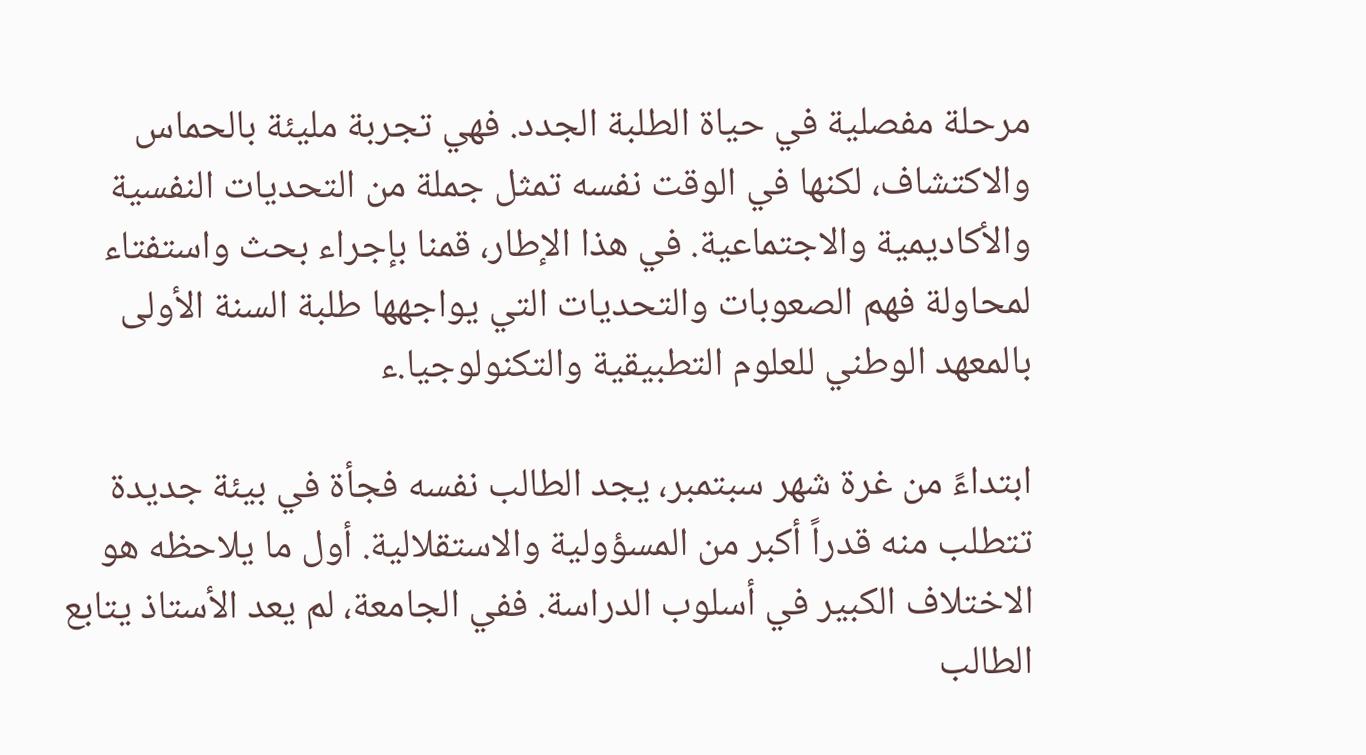مرحلة مفصلية في حياة الطلبة الجدد. فهي تجربة مليئة بالحماس والاكتشاف، لكنها في الوقت نفسه تمثل جملة من التحديات النفسية والأكاديمية والاجتماعية. في هذا الإطار، قمنا بإجراء بحث واستفتاء لمحاولة فهم الصعوبات والتحديات التي يواجهها طلبة السنة الأولى بالمعهد الوطني للعلوم التطبيقية والتكنولوجيا.ء

ابتداءً من غرة شهر سبتمبر، يجد الطالب نفسه فجأة في بيئة جديدة تتطلب منه قدراً أكبر من المسؤولية والاستقلالية. أول ما يلاحظه هو الاختلاف الكبير في أسلوب الدراسة. ففي الجامعة، لم يعد الأستاذ يتابع الطالب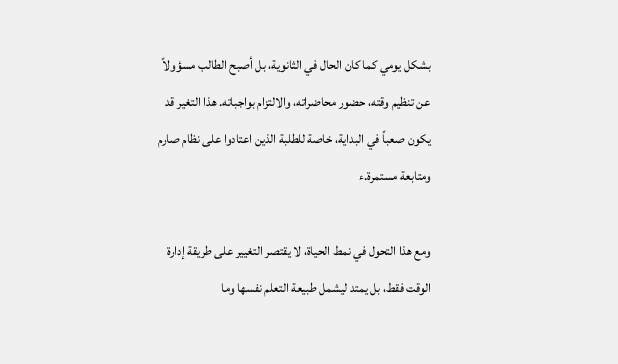بشكل يومي كما كان الحال في الثانوية، بل أصبح الطالب مسؤولاً عن تنظيم وقته، حضور محاضراته، والالتزام بواجباته. هذا التغير قد يكون صعباً في البداية، خاصة للطلبة الذين اعتادوا على نظام صارم ومتابعة مستمرة.ء

ومع هذا التحول في نمط الحياة، لا يقتصر التغيير على طريقة إدارة الوقت فقط، بل يمتد ليشمل طبيعة التعلم نفسها وما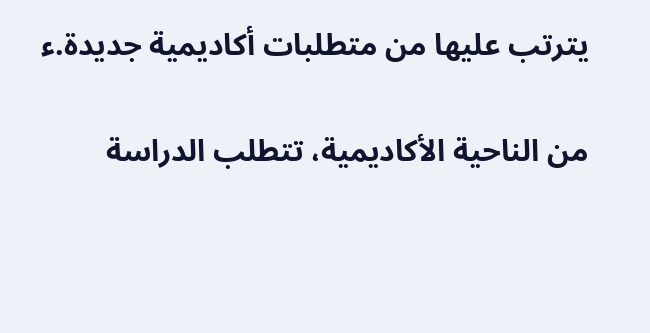يترتب عليها من متطلبات أكاديمية جديدة.ء

من الناحية الأكاديمية، تتطلب الدراسة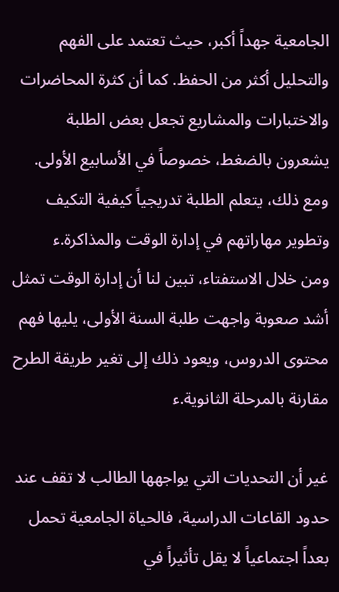الجامعية جهداً أكبر، حيث تعتمد على الفهم والتحليل أكثر من الحفظ. كما أن كثرة المحاضرات والاختبارات والمشاريع تجعل بعض الطلبة يشعرون بالضغط، خصوصاً في الأسابيع الأولى. ومع ذلك، يتعلم الطلبة تدريجياً كيفية التكيف وتطوير مهاراتهم في إدارة الوقت والمذاكرة.ء
ومن خلال الاستفتاء، تبين لنا أن إدارة الوقت تمثل أشد صعوبة واجهت طلبة السنة الأولى، يليها فهم محتوى الدروس، ويعود ذلك إلى تغير طريقة الطرح مقارنة بالمرحلة الثانوية.ء

غير أن التحديات التي يواجهها الطالب لا تقف عند حدود القاعات الدراسية، فالحياة الجامعية تحمل بعداً اجتماعياً لا يقل تأثيراً في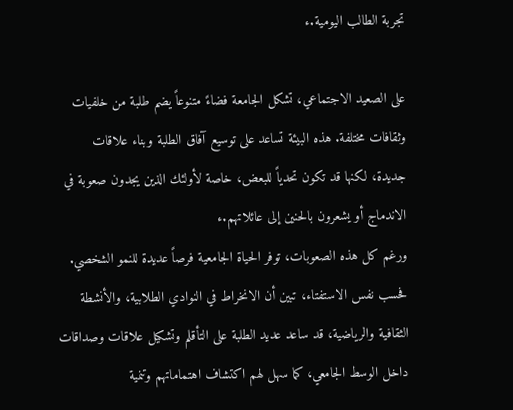تجربة الطالب اليومية.ء

على الصعيد الاجتماعي، تشكل الجامعة فضاءً متنوعاً يضم طلبة من خلفيات وثقافات مختلفة. هذه البيئة تساعد على توسيع آفاق الطلبة وبناء علاقات جديدة، لكنها قد تكون تحدياً للبعض، خاصة لأولئك الذين يجدون صعوبة في الاندماج أو يشعرون بالحنين إلى عائلاتهم.ء
ورغم كل هذه الصعوبات، توفر الحياة الجامعية فرصاً عديدة للنمو الشخصي. فحسب نفس الاستفتاء، تبين أن الانخراط في النوادي الطلابية، والأنشطة الثقافية والرياضية، قد ساعد عديد الطلبة على التأقلم وتشكيل علاقات وصداقات داخل الوسط الجامعي، كما سهل لهم اكتشاف اهتماماتهم وتنمية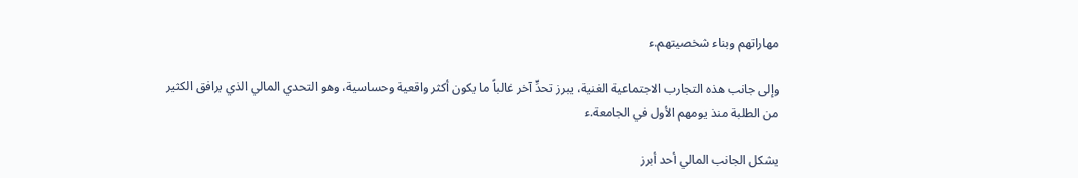مهاراتهم وبناء شخصيتهم.ء

وإلى جانب هذه التجارب الاجتماعية الغنية، يبرز تحدٍّ آخر غالباً ما يكون أكثر واقعية وحساسية، وهو التحدي المالي الذي يرافق الكثير من الطلبة منذ يومهم الأول في الجامعة.ء

يشكل الجانب المالي أحد أبرز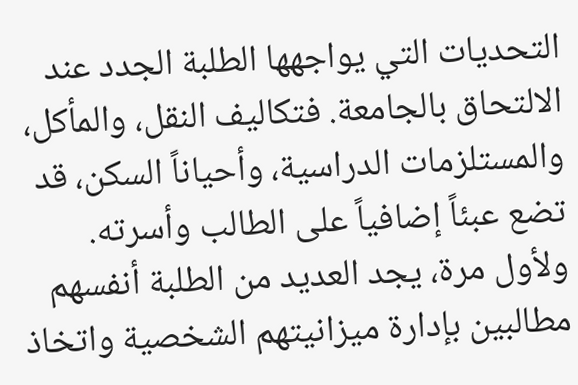التحديات التي يواجهها الطلبة الجدد عند الالتحاق بالجامعة. فتكاليف النقل، والمأكل، والمستلزمات الدراسية، وأحياناً السكن، قد تضع عبئاً إضافياً على الطالب وأسرته. ولأول مرة، يجد العديد من الطلبة أنفسهم مطالبين بإدارة ميزانيتهم الشخصية واتخاذ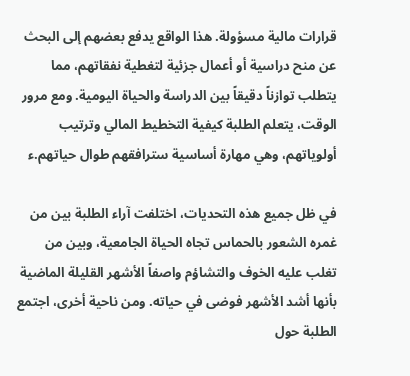قرارات مالية مسؤولة. هذا الواقع يدفع بعضهم إلى البحث عن منح دراسية أو أعمال جزئية لتغطية نفقاتهم، مما يتطلب توازناً دقيقاً بين الدراسة والحياة اليومية. ومع مرور الوقت، يتعلم الطلبة كيفية التخطيط المالي وترتيب أولوياتهم، وهي مهارة أساسية سترافقهم طوال حياتهم.ء

في ظل جميع هذه التحديات، اختلفت آراء الطلبة بين من غمره الشعور بالحماس تجاه الحياة الجامعية، وبين من تغلب عليه الخوف والتشاؤم واصفاً الأشهر القليلة الماضية بأنها أشد الأشهر فوضى في حياته. ومن ناحية أخرى، اجتمع الطلبة حول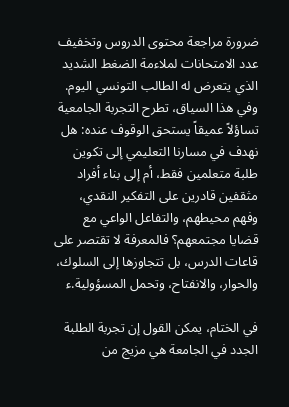ضرورة مراجعة محتوى الدروس وتخفيف عدد الامتحانات لملاءمة الضغط الشديد الذي يتعرض له الطالب التونسي اليوم.
وفي هذا السياق، تطرح التجربة الجامعية تساؤلاً عميقاً يستحق الوقوف عنده: هل نهدف في مسارنا التعليمي إلى تكوين طلبة متعلمين فقط، أم إلى بناء أفراد مثقفين قادرين على التفكير النقدي، وفهم محيطهم، والتفاعل الواعي مع قضايا مجتمعهم؟ فالمعرفة لا تقتصر على قاعات الدرس، بل تتجاوزها إلى السلوك، والحوار، والانفتاح، وتحمل المسؤولية.ء

في الختام، يمكن القول إن تجربة الطلبة الجدد في الجامعة هي مزيج من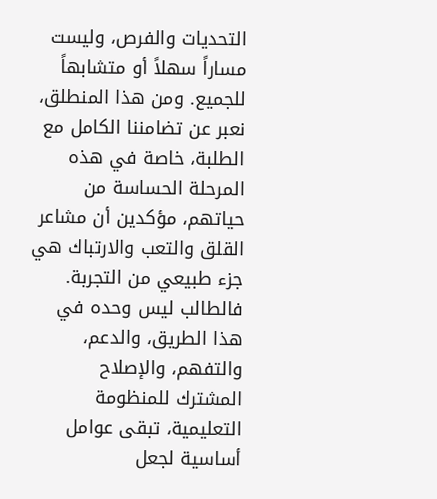التحديات والفرص، وليست مساراً سهلاً أو متشابهاً للجميع. ومن هذا المنطلق، نعبر عن تضامننا الكامل مع الطلبة، خاصة في هذه المرحلة الحساسة من حياتهم، مؤكدين أن مشاعر القلق والتعب والارتباك هي جزء طبيعي من التجربة. فالطالب ليس وحده في هذا الطريق، والدعم، والتفهم، والإصلاح المشترك للمنظومة التعليمية، تبقى عوامل أساسية لجعل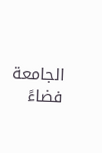الجامعة فضاءً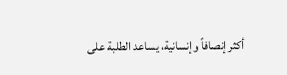أكثر إنصافاً وإنسانية، يساعد الطلبة على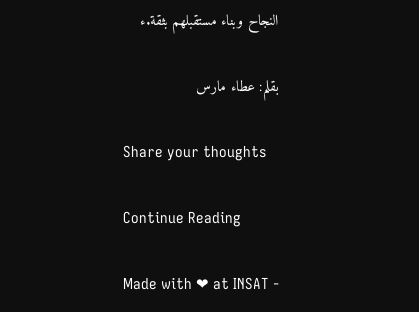النجاح وبناء مستقبلهم بثقة.ء

بقلم: عطاء مارس

Share your thoughts

Continue Reading

Made with ❤ at INSAT -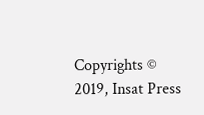Copyrights © 2019, Insat Press